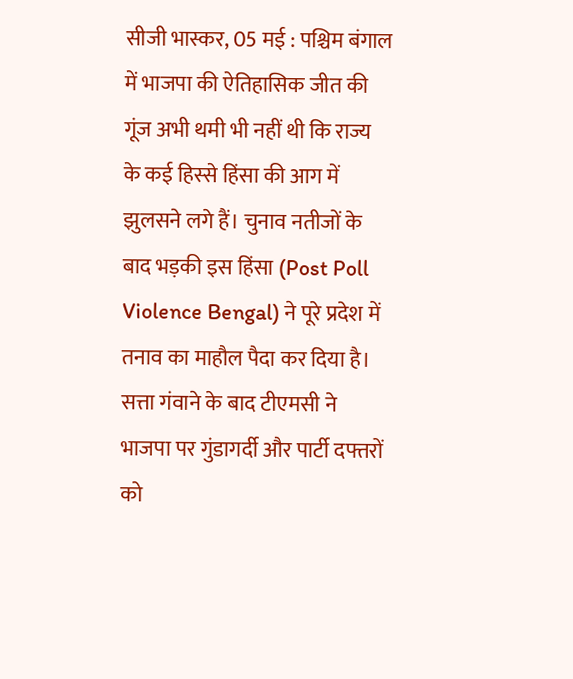सीजी भास्कर, 05 मई : पश्चिम बंगाल में भाजपा की ऐतिहासिक जीत की गूंज अभी थमी भी नहीं थी कि राज्य के कई हिस्से हिंसा की आग में झुलसने लगे हैं। चुनाव नतीजों के बाद भड़की इस हिंसा (Post Poll Violence Bengal) ने पूरे प्रदेश में तनाव का माहौल पैदा कर दिया है। सत्ता गंवाने के बाद टीएमसी ने भाजपा पर गुंडागर्दी और पार्टी दफ्तरों को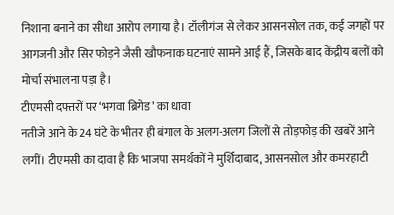निशाना बनाने का सीधा आरोप लगाया है। टॉलीगंज से लेकर आसनसोल तक, कई जगहों पर आगजनी और सिर फोड़ने जैसी खौफनाक घटनाएं सामने आई हैं, जिसके बाद केंद्रीय बलों को मोर्चा संभालना पड़ा है।
टीएमसी दफ्तरों पर ‘भगवा ब्रिगेड’ का धावा
नतीजे आने के 24 घंटे के भीतर ही बंगाल के अलग-अलग जिलों से तोड़फोड़ की खबरें आने लगीं। टीएमसी का दावा है कि भाजपा समर्थकों ने मुर्शिदाबाद, आसनसोल और कमरहाटी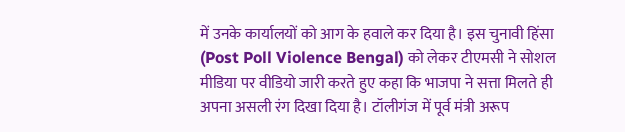में उनके कार्यालयों को आग के हवाले कर दिया है। इस चुनावी हिंसा (Post Poll Violence Bengal) को लेकर टीएमसी ने सोशल मीडिया पर वीडियो जारी करते हुए कहा कि भाजपा ने सत्ता मिलते ही अपना असली रंग दिखा दिया है। टॉलीगंज में पूर्व मंत्री अरूप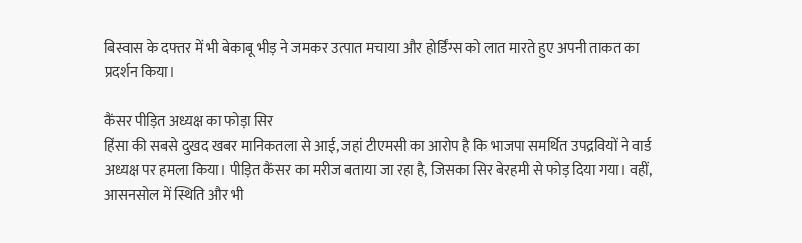बिस्वास के दफ्तर में भी बेकाबू भीड़ ने जमकर उत्पात मचाया और होर्डिंग्स को लात मारते हुए अपनी ताकत का प्रदर्शन किया।

कैंसर पीड़ित अध्यक्ष का फोड़ा सिर
हिंसा की सबसे दुखद खबर मानिकतला से आई, जहां टीएमसी का आरोप है कि भाजपा समर्थित उपद्रवियों ने वार्ड अध्यक्ष पर हमला किया। पीड़ित कैंसर का मरीज बताया जा रहा है, जिसका सिर बेरहमी से फोड़ दिया गया। वहीं, आसनसोल में स्थिति और भी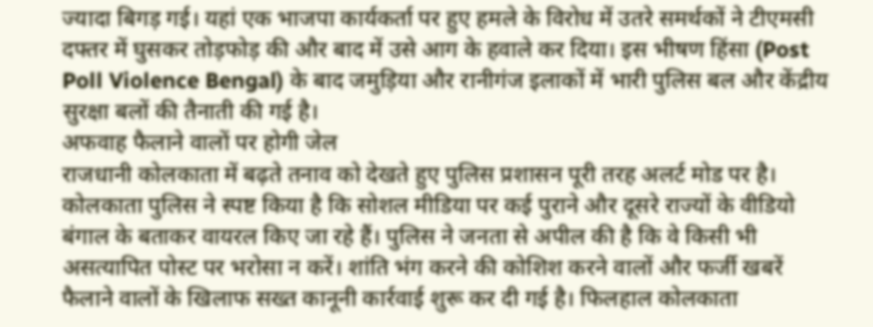ज्यादा बिगड़ गई। यहां एक भाजपा कार्यकर्ता पर हुए हमले के विरोध में उतरे समर्थकों ने टीएमसी दफ्तर में घुसकर तोड़फोड़ की और बाद में उसे आग के हवाले कर दिया। इस भीषण हिंसा (Post Poll Violence Bengal) के बाद जमुड़िया और रानीगंज इलाकों में भारी पुलिस बल और केंद्रीय सुरक्षा बलों की तैनाती की गई है।
अफवाह फैलाने वालों पर होगी जेल
राजधानी कोलकाता में बढ़ते तनाव को देखते हुए पुलिस प्रशासन पूरी तरह अलर्ट मोड पर है। कोलकाता पुलिस ने स्पष्ट किया है कि सोशल मीडिया पर कई पुराने और दूसरे राज्यों के वीडियो बंगाल के बताकर वायरल किए जा रहे हैं। पुलिस ने जनता से अपील की है कि वे किसी भी असत्यापित पोस्ट पर भरोसा न करें। शांति भंग करने की कोशिश करने वालों और फर्जी खबरें फैलाने वालों के खिलाफ सख्त कानूनी कार्रवाई शुरू कर दी गई है। फिलहाल कोलकाता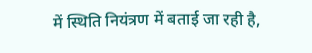में स्थिति नियंत्रण में बताई जा रही है,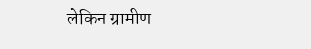लेकिन ग्रामीण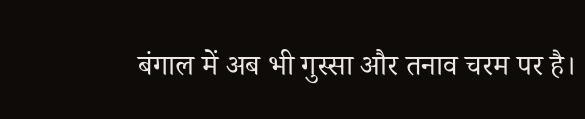बंगाल में अब भी गुस्सा और तनाव चरम पर है।